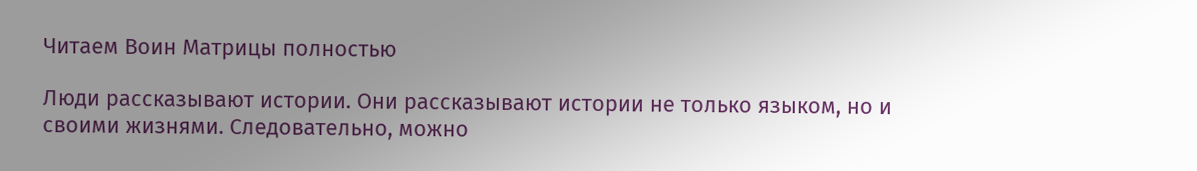Читаем Воин Матрицы полностью

Люди рассказывают истории. Они рассказывают истории не только языком, но и своими жизнями. Следовательно, можно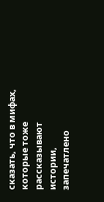сказать, что в мифах, которые тоже рассказывают истории, запечатлено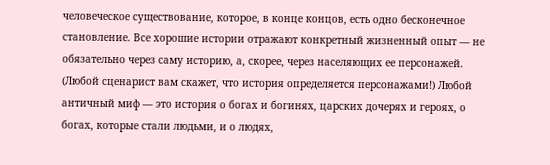человеческое существование, которое, в конце концов, есть одно бесконечное становление. Все хорошие истории отражают конкретный жизненный опыт — не обязательно через саму историю, а, скорее, через населяющих ее персонажей. (Любой сценарист вам скажет, что история определяется персонажами!) Любой античный миф — это история о богах и богинях, царских дочерях и героях, о богах, которые стали людьми, и о людях,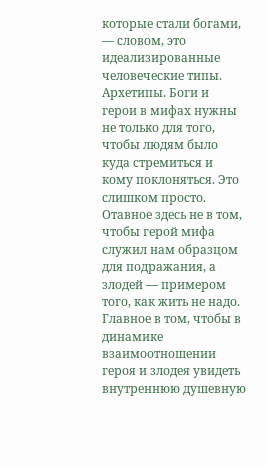которые стали богами, — словом, это идеализированные человеческие типы. Архетипы. Боги и герои в мифах нужны не только для того, чтобы людям было куда стремиться и кому поклоняться. Это слишком просто. Отавное здесь не в том, чтобы герой мифа служил нам образцом для подражания, а злодей — примером того, как жить не надо. Главное в том, чтобы в динамике взаимоотношении героя и злодея увидеть внутреннюю душевную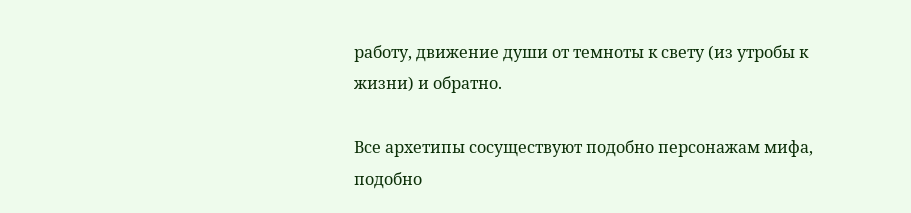работу, движение души от темноты к свету (из утробы к жизни) и обратно.

Все архетипы сосуществуют подобно персонажам мифа, подобно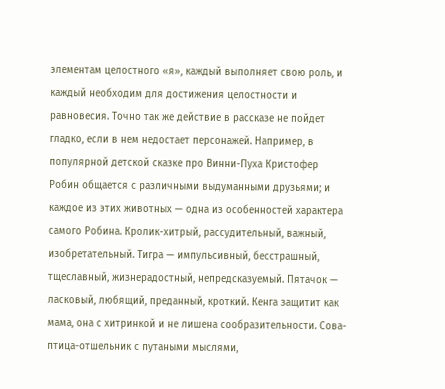элементам целостного «я», каждый выполняет свою роль, и каждый необходим для достижения целостности и равновесия. Точно так же действие в рассказе не пойдет гладко, если в нем недостает персонажей. Например, в популярной детской сказке про Винни-Пуха Кристофер Робин общается с различными выдуманными друзьями; и каждое из этих животных — одна из особенностей характера самого Робина. Кролик-хитрый, рассудительный, важный, изобретательный. Тигра — импульсивный, бесстрашный, тщеславный, жизнерадостный, непредсказуемый. Пятачок — ласковый, любящий, преданный, кроткий. Кенга защитит как мама, она с хитринкой и не лишена сообразительности. Сова-птица-отшельник с путаными мыслями,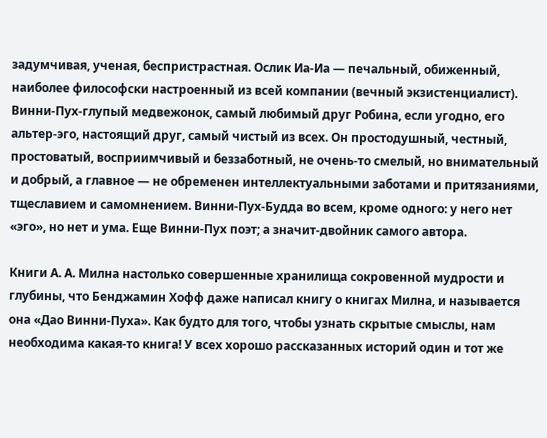задумчивая, ученая, беспристрастная. Ослик Иа-Иа — печальный, обиженный, наиболее философски настроенный из всей компании (вечный экзистенциалист). Винни-Пух-глупый медвежонок, самый любимый друг Робина, если угодно, его альтер-эго, настоящий друг, самый чистый из всех. Он простодушный, честный, простоватый, восприимчивый и беззаботный, не очень-то смелый, но внимательный и добрый, а главное — не обременен интеллектуальными заботами и притязаниями, тщеславием и самомнением. Винни-Пух-Будда во всем, кроме одного: у него нет «эго», но нет и ума. Еще Винни-Пух поэт; а значит-двойник самого автора.

Книги А. А. Милна настолько совершенные хранилища сокровенной мудрости и глубины, что Бенджамин Хофф даже написал книгу о книгах Милна, и называется она «Дао Винни-Пуха». Как будто для того, чтобы узнать скрытые смыслы, нам необходима какая-то книга! У всех хорошо рассказанных историй один и тот же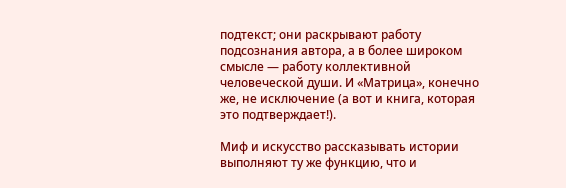подтекст; они раскрывают работу подсознания автора, а в более широком смысле — работу коллективной человеческой души. И «Матрица», конечно же, не исключение (а вот и книга, которая это подтверждает!).

Миф и искусство рассказывать истории выполняют ту же функцию, что и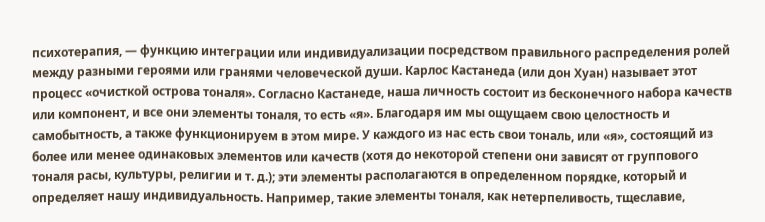психотерапия, — функцию интеграции или индивидуализации посредством правильного распределения ролей между разными героями или гранями человеческой души. Карлос Кастанеда (или дон Хуан) называет этот процесс «очисткой острова тоналя». Согласно Кастанеде, наша личность состоит из бесконечного набора качеств или компонент, и все они элементы тоналя, то есть «я». Благодаря им мы ощущаем свою целостность и самобытность, а также функционируем в этом мире. У каждого из нас есть свои тональ, или «я», состоящий из более или менее одинаковых элементов или качеств (хотя до некоторой степени они зависят от группового тоналя расы, культуры, религии и т. д.); эти элементы располагаются в определенном порядке, который и определяет нашу индивидуальность. Например, такие элементы тоналя, как нетерпеливость, тщеславие,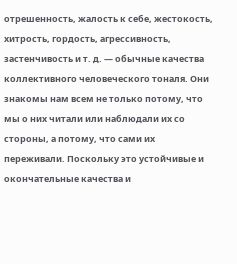отрешенность, жалость к себе, жестокость, хитрость, гордость, агрессивность, застенчивость и т. д. — обычные качества коллективного человеческого тоналя. Они знакомы нам всем не только потому, что мы о них читали или наблюдали их со стороны, а потому, что сами их переживали. Поскольку это устойчивые и окончательные качества и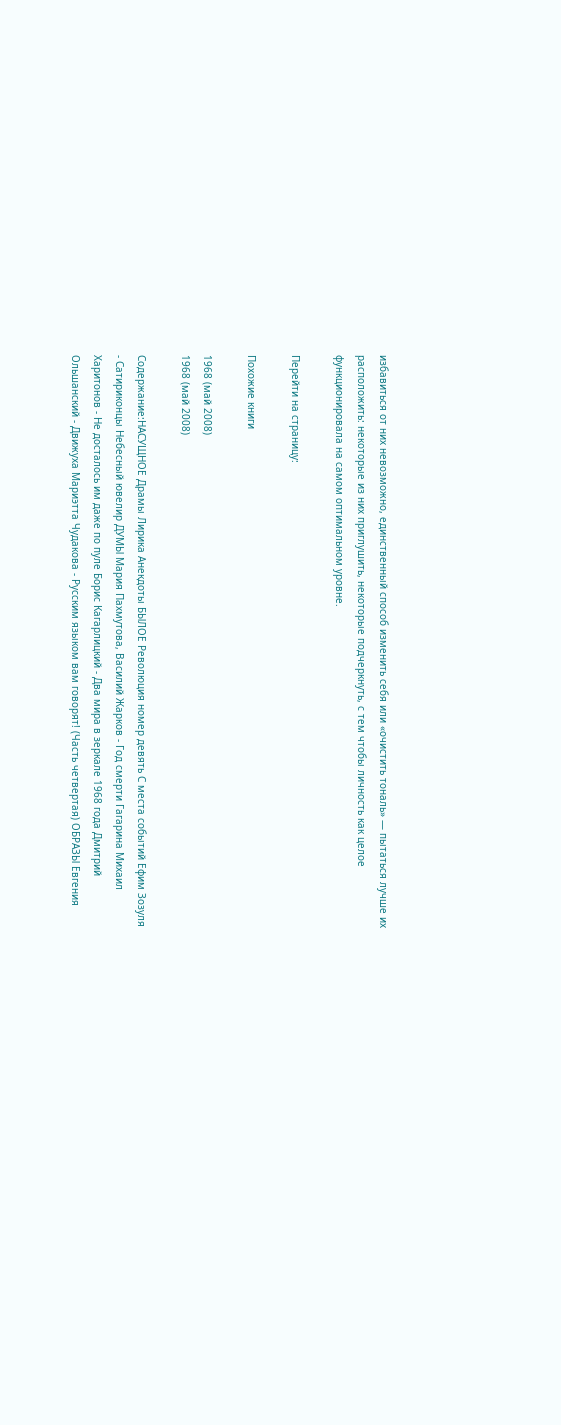избавиться от них невозможно, единственный способ изменить себя или «очистить тональ» — пытаться лучше их расположить: некоторые из них приглушить, некоторые подчеркнуть, с тем чтобы личность как целое функционировала на самом оптимальном уровне.

Перейти на страницу:

Похожие книги

1968 (май 2008)
1968 (май 2008)

Содержание:НАСУЩНОЕ Драмы Лирика Анекдоты БЫЛОЕ Революция номер девять С места событий Ефим Зозуля - Сатириконцы Небесный ювелир ДУМЫ Мария Пахмутова, Василий Жарков - Год смерти Гагарина Михаил Харитонов - Не досталось им даже по пуле Борис Кагарлицкий - Два мира в зеркале 1968 года Дмитрий Ольшанский - Движуха Мариэтта Чудакова - Русским языком вам говорят! (Часть четвертая) ОБРАЗЫ Евгения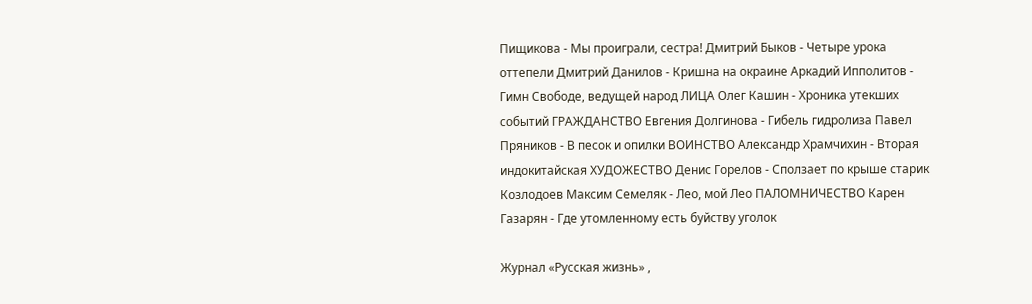Пищикова - Мы проиграли, сестра! Дмитрий Быков - Четыре урока оттепели Дмитрий Данилов - Кришна на окраине Аркадий Ипполитов - Гимн Свободе, ведущей народ ЛИЦА Олег Кашин - Хроника утекших событий ГРАЖДАНСТВО Евгения Долгинова - Гибель гидролиза Павел Пряников - В песок и опилки ВОИНСТВО Александр Храмчихин - Вторая индокитайская ХУДОЖЕСТВО Денис Горелов - Сползает по крыше старик Козлодоев Максим Семеляк - Лео, мой Лео ПАЛОМНИЧЕСТВО Карен Газарян - Где утомленному есть буйству уголок

Журнал «Русская жизнь» ,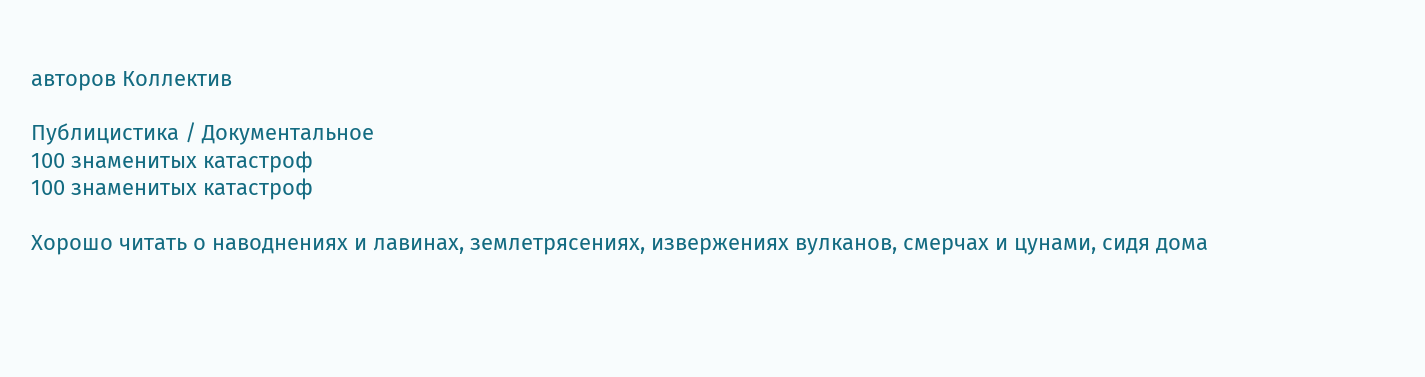авторов Коллектив

Публицистика / Документальное
100 знаменитых катастроф
100 знаменитых катастроф

Хорошо читать о наводнениях и лавинах, землетрясениях, извержениях вулканов, смерчах и цунами, сидя дома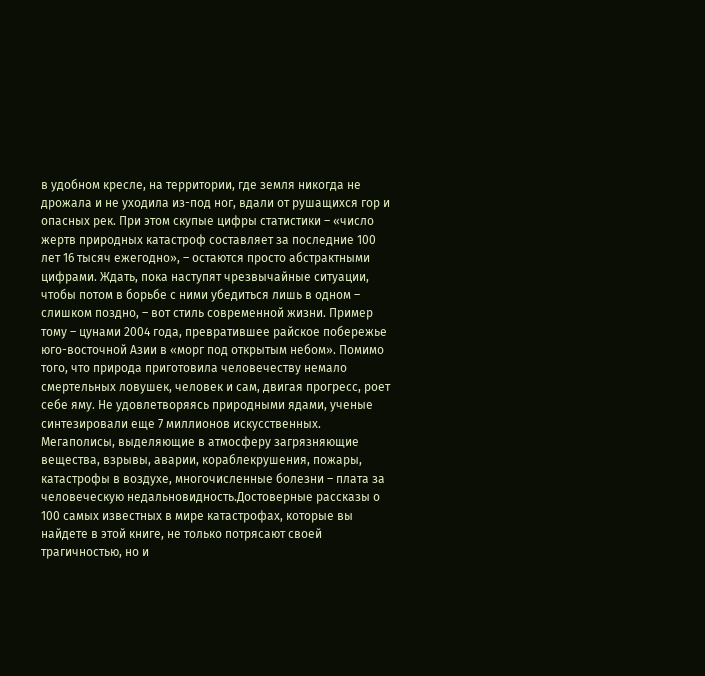в удобном кресле, на территории, где земля никогда не дрожала и не уходила из-под ног, вдали от рушащихся гор и опасных рек. При этом скупые цифры статистики – «число жертв природных катастроф составляет за последние 100 лет 16 тысяч ежегодно», – остаются просто абстрактными цифрами. Ждать, пока наступят чрезвычайные ситуации, чтобы потом в борьбе с ними убедиться лишь в одном – слишком поздно, – вот стиль современной жизни. Пример тому – цунами 2004 года, превратившее райское побережье юго-восточной Азии в «морг под открытым небом». Помимо того, что природа приготовила человечеству немало смертельных ловушек, человек и сам, двигая прогресс, роет себе яму. Не удовлетворяясь природными ядами, ученые синтезировали еще 7 миллионов искусственных. Мегаполисы, выделяющие в атмосферу загрязняющие вещества, взрывы, аварии, кораблекрушения, пожары, катастрофы в воздухе, многочисленные болезни – плата за человеческую недальновидность.Достоверные рассказы о 100 самых известных в мире катастрофах, которые вы найдете в этой книге, не только потрясают своей трагичностью, но и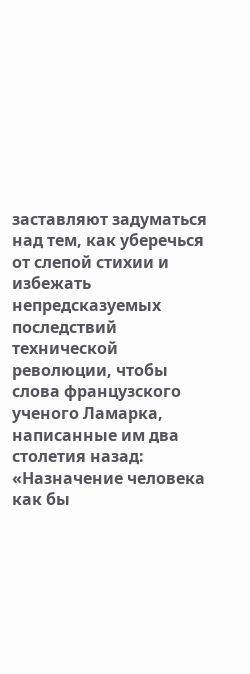заставляют задуматься над тем, как уберечься от слепой стихии и избежать непредсказуемых последствий технической революции, чтобы слова французского ученого Ламарка, написанные им два столетия назад: «Назначение человека как бы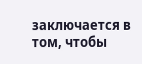заключается в том, чтобы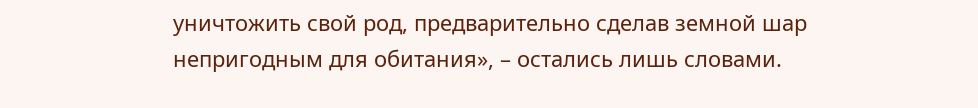уничтожить свой род, предварительно сделав земной шар непригодным для обитания», – остались лишь словами.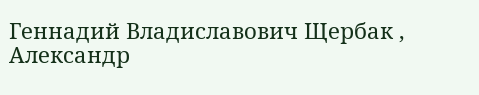Геннадий Владиславович Щербак , Александр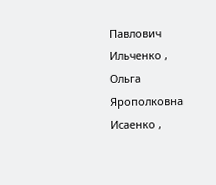Павлович Ильченко , Ольга Ярополковна Исаенко ,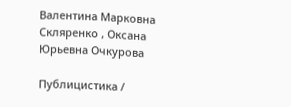Валентина Марковна Скляренко , Оксана Юрьевна Очкурова

Публицистика /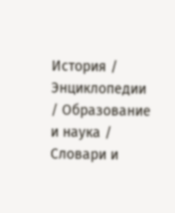История / Энциклопедии / Образование и наука / Словари и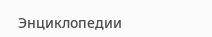Энциклопедии